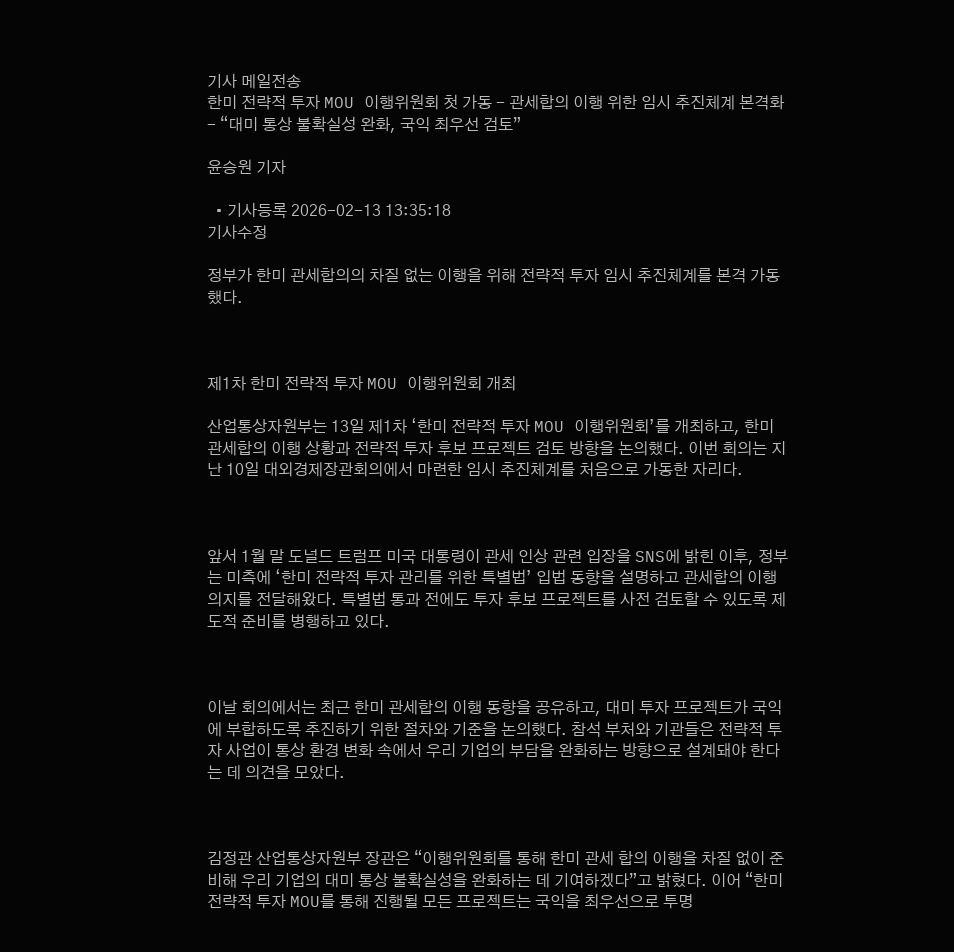기사 메일전송
한미 전략적 투자 MOU 이행위원회 첫 가동 - 관세합의 이행 위한 임시 추진체계 본격화 - “대미 통상 불확실성 완화, 국익 최우선 검토”

윤승원 기자

  • 기사등록 2026-02-13 13:35:18
기사수정

정부가 한미 관세합의의 차질 없는 이행을 위해 전략적 투자 임시 추진체계를 본격 가동했다.



제1차 한미 전략적 투자 MOU 이행위원회 개최

산업통상자원부는 13일 제1차 ‘한미 전략적 투자 MOU 이행위원회’를 개최하고, 한미 관세합의 이행 상황과 전략적 투자 후보 프로젝트 검토 방향을 논의했다. 이번 회의는 지난 10일 대외경제장관회의에서 마련한 임시 추진체계를 처음으로 가동한 자리다.



앞서 1월 말 도널드 트럼프 미국 대통령이 관세 인상 관련 입장을 SNS에 밝힌 이후, 정부는 미측에 ‘한미 전략적 투자 관리를 위한 특별법’ 입법 동향을 설명하고 관세합의 이행 의지를 전달해왔다. 특별법 통과 전에도 투자 후보 프로젝트를 사전 검토할 수 있도록 제도적 준비를 병행하고 있다.



이날 회의에서는 최근 한미 관세합의 이행 동향을 공유하고, 대미 투자 프로젝트가 국익에 부합하도록 추진하기 위한 절차와 기준을 논의했다. 참석 부처와 기관들은 전략적 투자 사업이 통상 환경 변화 속에서 우리 기업의 부담을 완화하는 방향으로 설계돼야 한다는 데 의견을 모았다.



김정관 산업통상자원부 장관은 “이행위원회를 통해 한미 관세 합의 이행을 차질 없이 준비해 우리 기업의 대미 통상 불확실성을 완화하는 데 기여하겠다”고 밝혔다. 이어 “한미 전략적 투자 MOU를 통해 진행될 모든 프로젝트는 국익을 최우선으로 투명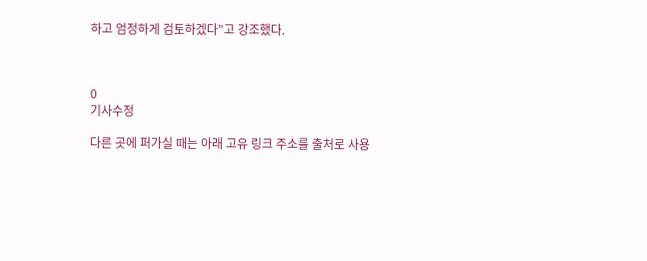하고 엄정하게 검토하겠다”고 강조했다.



0
기사수정

다른 곳에 퍼가실 때는 아래 고유 링크 주소를 출처로 사용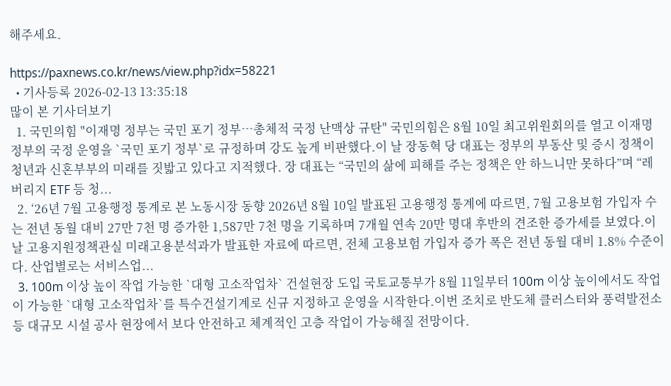해주세요.

https://paxnews.co.kr/news/view.php?idx=58221
  • 기사등록 2026-02-13 13:35:18
많이 본 기사더보기
  1. 국민의힘 "이재명 정부는 국민 포기 정부…총체적 국정 난맥상 규탄" 국민의힘은 8월 10일 최고위원회의를 열고 이재명 정부의 국정 운영을 `국민 포기 정부`로 규정하며 강도 높게 비판했다.이 날 장동혁 당 대표는 정부의 부동산 및 증시 정책이 청년과 신혼부부의 미래를 짓밟고 있다고 지적했다. 장 대표는 “국민의 삶에 피해를 주는 정책은 안 하느니만 못하다”며 “레버리지 ETF 등 청...
  2. ‘26년 7월 고용행정 통계로 본 노동시장 동향 2026년 8월 10일 발표된 고용행정 통계에 따르면, 7월 고용보험 가입자 수는 전년 동월 대비 27만 7천 명 증가한 1,587만 7천 명을 기록하며 7개월 연속 20만 명대 후반의 견조한 증가세를 보였다.이 날 고용지원정책관실 미래고용분석과가 발표한 자료에 따르면, 전체 고용보험 가입자 증가 폭은 전년 동월 대비 1.8% 수준이다. 산업별로는 서비스업...
  3. 100m 이상 높이 작업 가능한 `대형 고소작업차` 건설현장 도입 국토교통부가 8월 11일부터 100m 이상 높이에서도 작업이 가능한 `대형 고소작업차`를 특수건설기계로 신규 지정하고 운영을 시작한다.이번 조치로 반도체 클러스터와 풍력발전소 등 대규모 시설 공사 현장에서 보다 안전하고 체계적인 고층 작업이 가능해질 전망이다.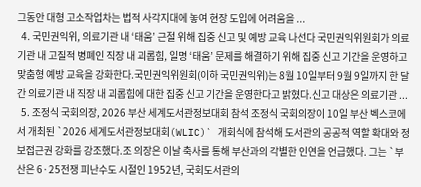그동안 대형 고소작업차는 법적 사각지대에 놓여 현장 도입에 어려움을 ...
  4. 국민권익위, 의료기관 내 ‘태움’ 근절 위해 집중 신고 및 예방 교육 나선다 국민권익위원회가 의료기관 내 고질적 병폐인 직장 내 괴롭힘, 일명 ‘태움’ 문제를 해결하기 위해 집중 신고 기간을 운영하고 맞춤형 예방 교육을 강화한다.국민권익위원회(이하 국민권익위)는 8월 10일부터 9월 9일까지 한 달간 의료기관 내 직장 내 괴롭힘에 대한 집중 신고 기간을 운영한다고 밝혔다.신고 대상은 의료기관 ...
  5. 조정식 국회의장, 2026 부산 세계도서관정보대회 참석 조정식 국회의장이 10일 부산 벡스코에서 개최된 `2026 세계도서관정보대회(WLIC)` 개회식에 참석해 도서관의 공공적 역할 확대와 정보접근권 강화를 강조했다.조 의장은 이날 축사를 통해 부산과의 각별한 인연을 언급했다. 그는 `부산은 6·25전쟁 피난수도 시절인 1952년, 국회도서관의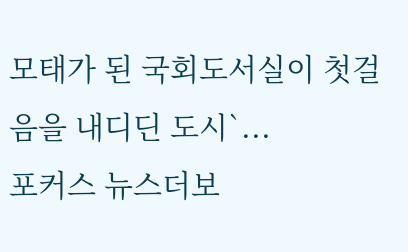모태가 된 국회도서실이 첫걸음을 내디딘 도시`...
포커스 뉴스더보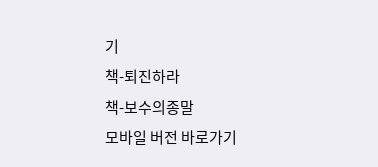기
책-퇴진하라
책-보수의종말
모바일 버전 바로가기